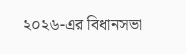২০২৬-এর বিধানসভা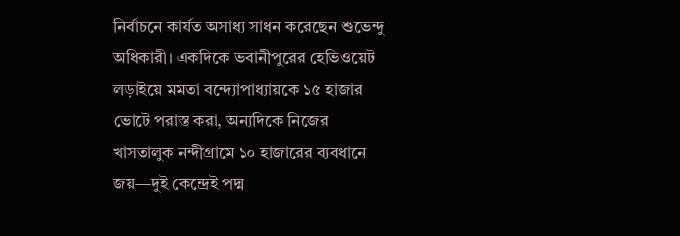নির্বাচনে কার্যত অসাধ্য সাধন করেছেন শুভেন্দু অধিকারী। একদিকে ভবানীপুরের হেভিওয়েট লড়াইয়ে মমতা বন্দ্যোপাধ্যায়কে ১৫ হাজার ভোটে পরাস্ত করা, অন্যদিকে নিজের খাসতালুক নন্দীগ্রামে ১০ হাজারের ব্যবধানে জয়—দুই কেন্দ্রেই পদ্ম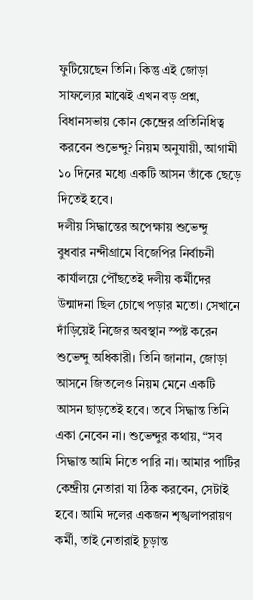ফুটিয়েছেন তিনি। কিন্তু এই জোড়া সাফল্যের মাঝেই এখন বড় প্রশ্ন, বিধানসভায় কোন কেন্দ্রের প্রতিনিধিত্ব করবেন শুভেন্দু? নিয়ম অনুযায়ী, আগামী ১০ দিনের মধ্যে একটি আসন তাঁকে ছেড়ে দিতেই হবে।
দলীয় সিদ্ধান্তের অপেক্ষায় শুভেন্দু
বুধবার নন্দীগ্রামে বিজেপির নির্বাচনী কার্যালয়ে পৌঁছতেই দলীয় কর্মীদের উন্মাদনা ছিল চোখে পড়ার মতো। সেখানে দাঁড়িয়েই নিজের অবস্থান স্পষ্ট করেন শুভেন্দু অধিকারী। তিনি জানান, জোড়া আসনে জিতলেও নিয়ম মেনে একটি আসন ছাড়তেই হবে। তবে সিদ্ধান্ত তিনি একা নেবেন না। শুভেন্দুর কথায়, “সব সিদ্ধান্ত আমি নিতে পারি না। আমার পার্টির কেন্দ্রীয় নেতারা যা ঠিক করবেন, সেটাই হবে। আমি দলের একজন শৃঙ্খলাপরায়ণ কর্মী, তাই নেতারাই চূড়ান্ত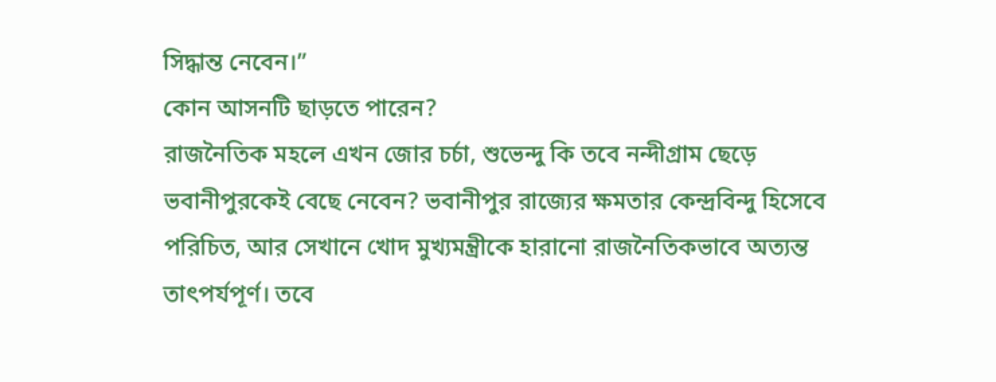সিদ্ধান্ত নেবেন।”
কোন আসনটি ছাড়তে পারেন?
রাজনৈতিক মহলে এখন জোর চর্চা, শুভেন্দু কি তবে নন্দীগ্রাম ছেড়ে ভবানীপুরকেই বেছে নেবেন? ভবানীপুর রাজ্যের ক্ষমতার কেন্দ্রবিন্দু হিসেবে পরিচিত, আর সেখানে খোদ মুখ্যমন্ত্রীকে হারানো রাজনৈতিকভাবে অত্যন্ত তাৎপর্যপূর্ণ। তবে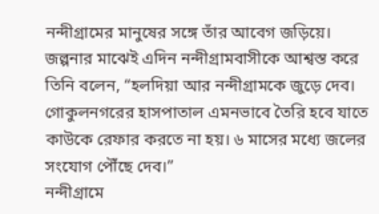নন্দীগ্রামের মানুষের সঙ্গে তাঁর আবেগ জড়িয়ে। জল্পনার মাঝেই এদিন নন্দীগ্রামবাসীকে আশ্বস্ত করে তিনি বলেন, “হলদিয়া আর নন্দীগ্রামকে জুড়ে দেব। গোকুলনগরের হাসপাতাল এমনভাবে তৈরি হবে যাতে কাউকে রেফার করতে না হয়। ৬ মাসের মধ্যে জলের সংযোগ পৌঁছে দেব।”
নন্দীগ্রামে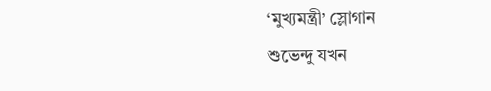‘মুখ্যমন্ত্রী’ স্লোগান
শুভেন্দু যখন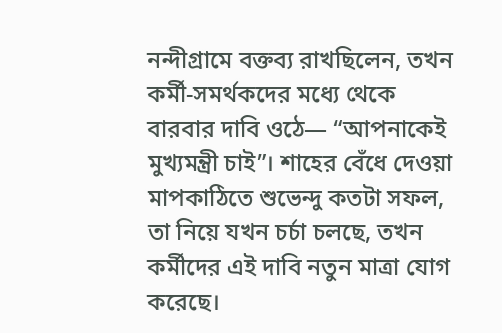নন্দীগ্রামে বক্তব্য রাখছিলেন, তখন কর্মী-সমর্থকদের মধ্যে থেকে বারবার দাবি ওঠে— “আপনাকেই মুখ্যমন্ত্রী চাই”। শাহের বেঁধে দেওয়া মাপকাঠিতে শুভেন্দু কতটা সফল, তা নিয়ে যখন চর্চা চলছে, তখন কর্মীদের এই দাবি নতুন মাত্রা যোগ করেছে।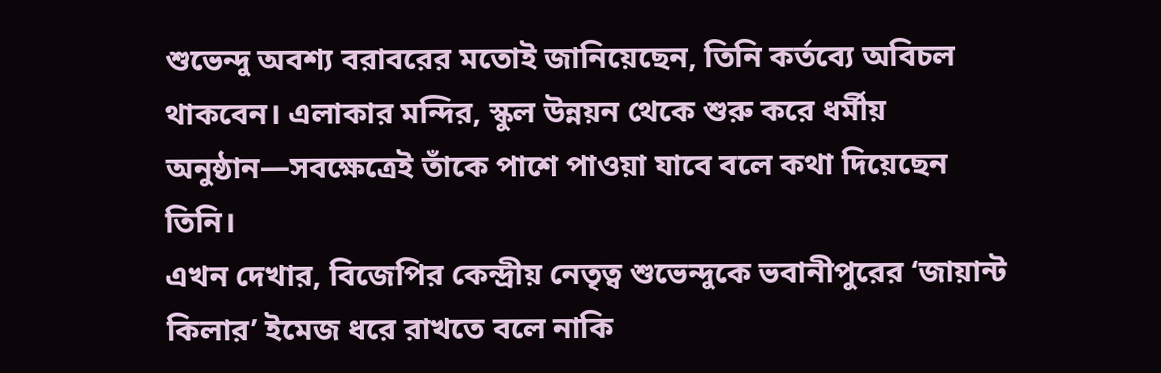শুভেন্দু অবশ্য বরাবরের মতোই জানিয়েছেন, তিনি কর্তব্যে অবিচল থাকবেন। এলাকার মন্দির, স্কুল উন্নয়ন থেকে শুরু করে ধর্মীয় অনুষ্ঠান—সবক্ষেত্রেই তাঁকে পাশে পাওয়া যাবে বলে কথা দিয়েছেন তিনি।
এখন দেখার, বিজেপির কেন্দ্রীয় নেতৃত্ব শুভেন্দুকে ভবানীপুরের ‘জায়ান্ট কিলার’ ইমেজ ধরে রাখতে বলে নাকি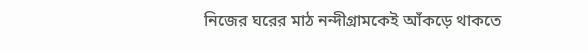নিজের ঘরের মাঠ নন্দীগ্রামকেই আঁকড়ে থাকতে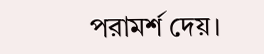পরামর্শ দেয়।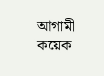আগামী কয়েক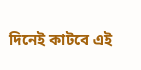দিনেই কাটবে এই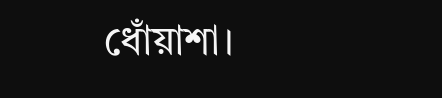ধোঁয়াশা।